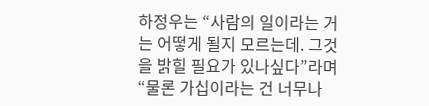하정우는 “사람의 일이라는 거는 어떻게 될지 모르는데. 그것을 밝힐 필요가 있나싶다”라며 “물론 가십이라는 건 너무나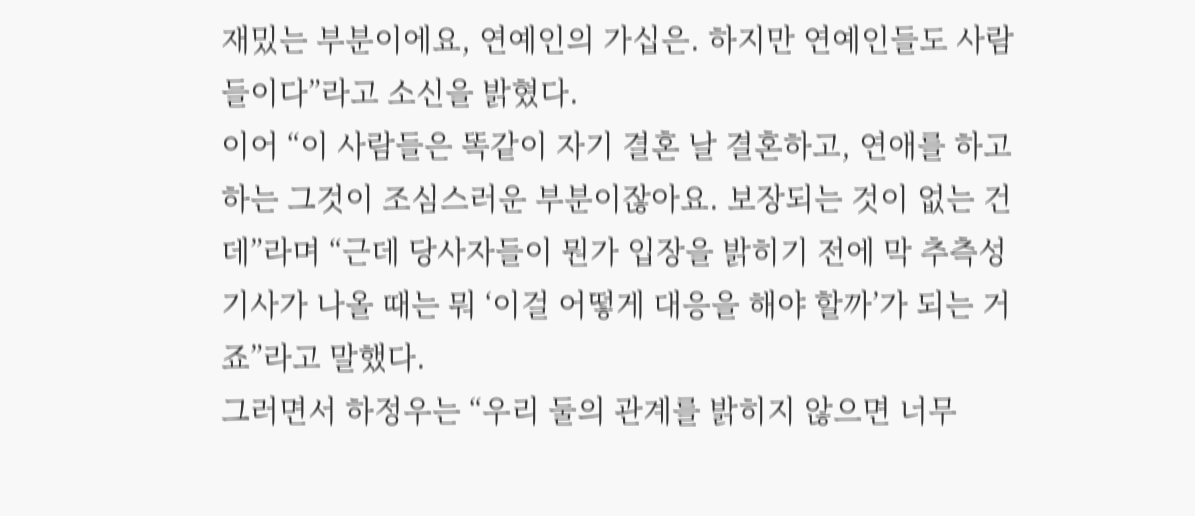재밌는 부분이에요, 연예인의 가십은. 하지만 연예인들도 사람들이다”라고 소신을 밝혔다.
이어 “이 사람들은 똑같이 자기 결혼 날 결혼하고, 연애를 하고 하는 그것이 조심스러운 부분이잖아요. 보장되는 것이 없는 건데”라며 “근데 당사자들이 뭔가 입장을 밝히기 전에 막 추측성 기사가 나올 때는 뭐 ‘이걸 어떻게 대응을 해야 할까’가 되는 거죠”라고 말했다.
그러면서 하정우는 “우리 둘의 관계를 밝히지 않으면 너무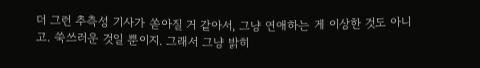더 그런 추측성 기사가 쏟아질 거 같아서, 그냥 연애하는 게 이상한 것도 아니고. 쑥쓰러운 것일 뿐이지. 그래서 그냥 밝히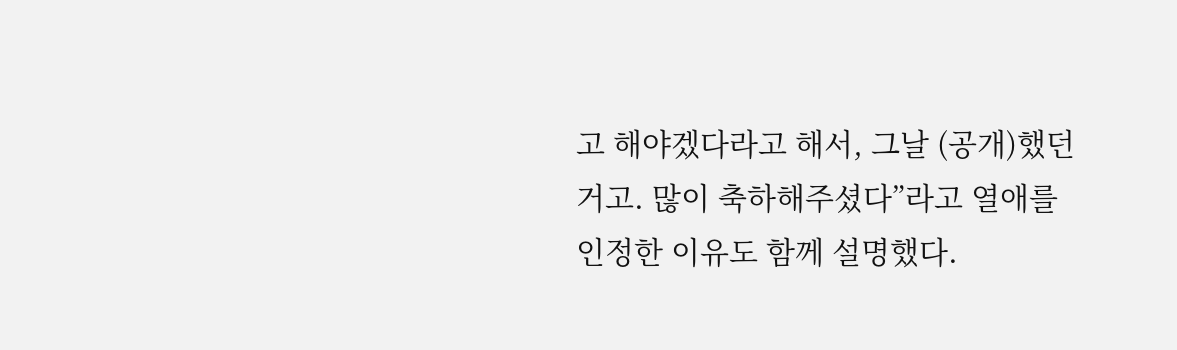고 해야겠다라고 해서, 그날 (공개)했던 거고. 많이 축하해주셨다”라고 열애를 인정한 이유도 함께 설명했다.